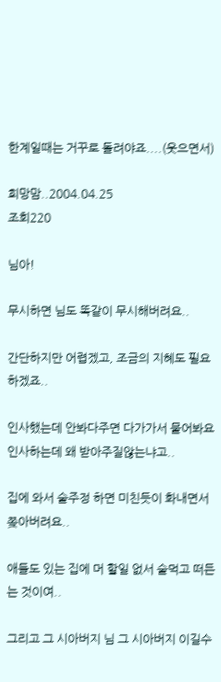한계일때는 거꾸로 돌려야죠....(웃으면서)

희망맘..2004.04.25
조회220

님아!

무시하면 님도 똑같이 무시해버려요..

간단하지만 어렵겠고, 조금의 지혜도 필요하겠죠..

인사했는데 안봐다주면 다가가서 물어봐요 인사하는데 왜 받아주질않는냐고..

집에 와서 술주정 하면 미친듯이 화내면서 쫒아버려요..

애들도 있는 집에 머 할일 없서 술먹고 떠든는 것이여..

그리고 그 시아버지 님 그 시아버지 이길수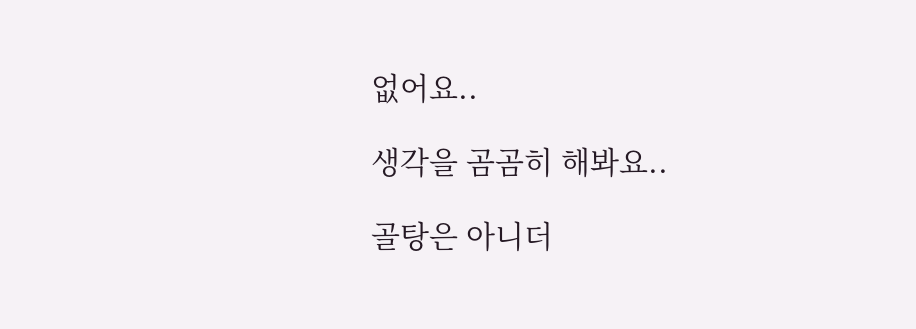없어요..

생각을 곰곰히 해봐요..

골탕은 아니더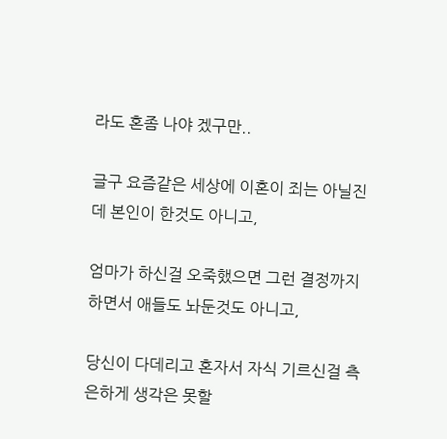라도 혼좀 나야 겠구만..

글구 요즘같은 세상에 이혼이 죄는 아닐진데 본인이 한것도 아니고,

엄마가 하신걸 오죽했으면 그런 결정까지 하면서 애들도 놔둔것도 아니고,

당신이 다데리고 혼자서 자식 기르신걸 측은하게 생각은 못할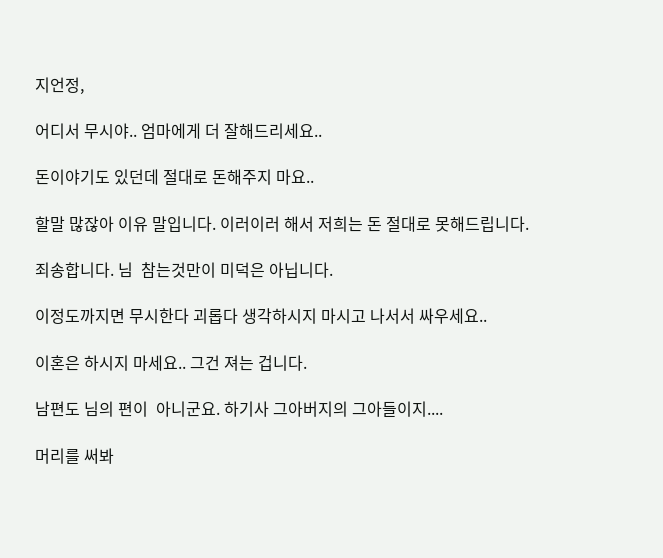지언정,

어디서 무시야.. 엄마에게 더 잘해드리세요..

돈이야기도 있던데 절대로 돈해주지 마요..

할말 많잖아 이유 말입니다. 이러이러 해서 저희는 돈 절대로 못해드립니다.

죄송합니다. 님  참는것만이 미덕은 아닙니다.

이정도까지면 무시한다 괴롭다 생각하시지 마시고 나서서 싸우세요..

이혼은 하시지 마세요.. 그건 져는 겁니다.

남편도 님의 편이  아니군요. 하기사 그아버지의 그아들이지....

머리를 써봐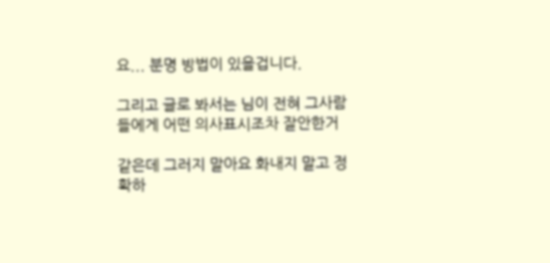요... 분명 방법이 있을겁니다.

그리고 글로 봐서는 님이 전혀 그사람들에게 어떤 의사표시조차 잘안한거

같은데 그러지 말아요 화내지 말고 정확하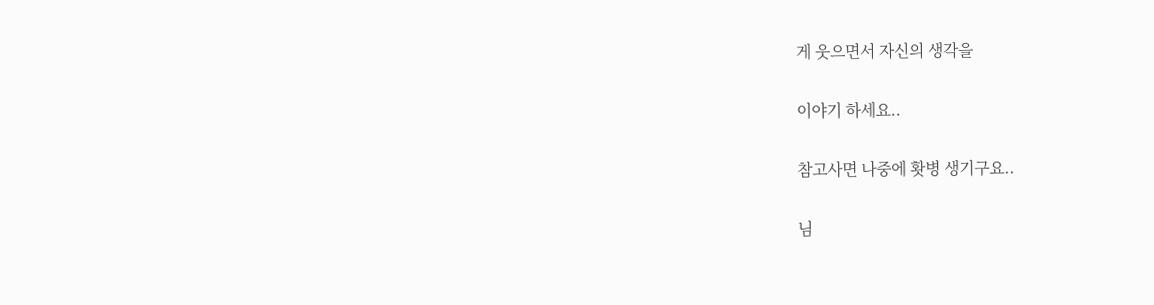게 웃으면서 자신의 생각을

이야기 하세요..

참고사면 나중에 홧병 생기구요..

님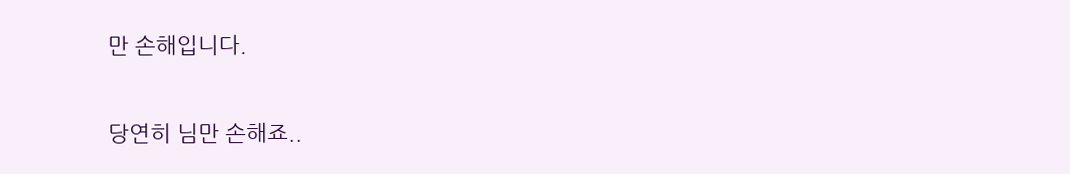만 손해입니다.

당연히 님만 손해죠..